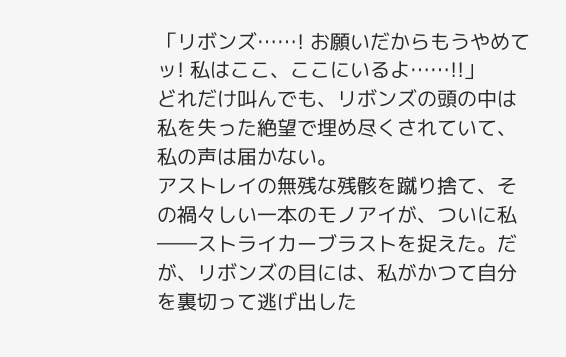「リボンズ……! お願いだからもうやめてッ! 私はここ、ここにいるよ……!!」
どれだけ叫んでも、リボンズの頭の中は私を失った絶望で埋め尽くされていて、私の声は届かない。
アストレイの無残な残骸を蹴り捨て、その禍々しい一本のモノアイが、ついに私――ストライカーブラストを捉えた。だが、リボンズの目には、私がかつて自分を裏切って逃げ出した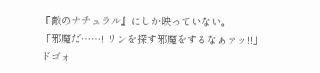『敵のナチュラル』にしか映っていない。
「邪魔だ……! リンを探す邪魔をするなぁァッ!!」
ドゴォ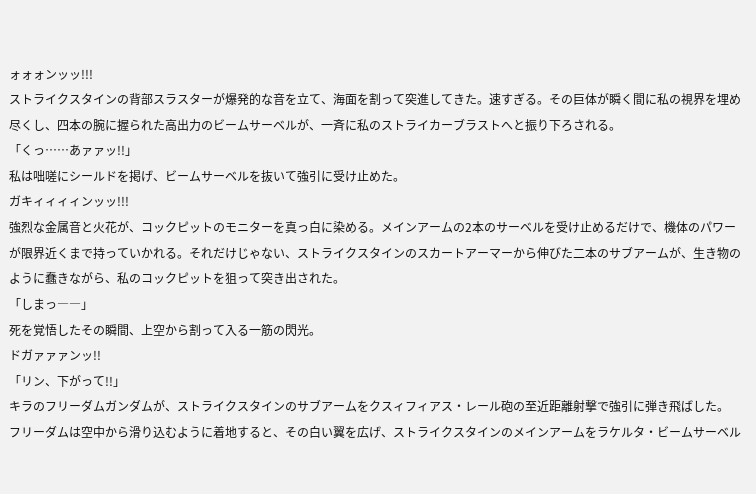ォォォンッッ!!!
ストライクスタインの背部スラスターが爆発的な音を立て、海面を割って突進してきた。速すぎる。その巨体が瞬く間に私の視界を埋め尽くし、四本の腕に握られた高出力のビームサーベルが、一斉に私のストライカーブラストへと振り下ろされる。
「くっ……あァァッ!!」
私は咄嗟にシールドを掲げ、ビームサーベルを抜いて強引に受け止めた。
ガキィィィィンッッ!!!
強烈な金属音と火花が、コックピットのモニターを真っ白に染める。メインアームの2本のサーベルを受け止めるだけで、機体のパワーが限界近くまで持っていかれる。それだけじゃない、ストライクスタインのスカートアーマーから伸びた二本のサブアームが、生き物のように蠢きながら、私のコックピットを狙って突き出された。
「しまっ――」
死を覚悟したその瞬間、上空から割って入る一筋の閃光。
ドガァァァンッ!!
「リン、下がって!!」
キラのフリーダムガンダムが、ストライクスタインのサブアームをクスィフィアス・レール砲の至近距離射撃で強引に弾き飛ばした。
フリーダムは空中から滑り込むように着地すると、その白い翼を広げ、ストライクスタインのメインアームをラケルタ・ビームサーベル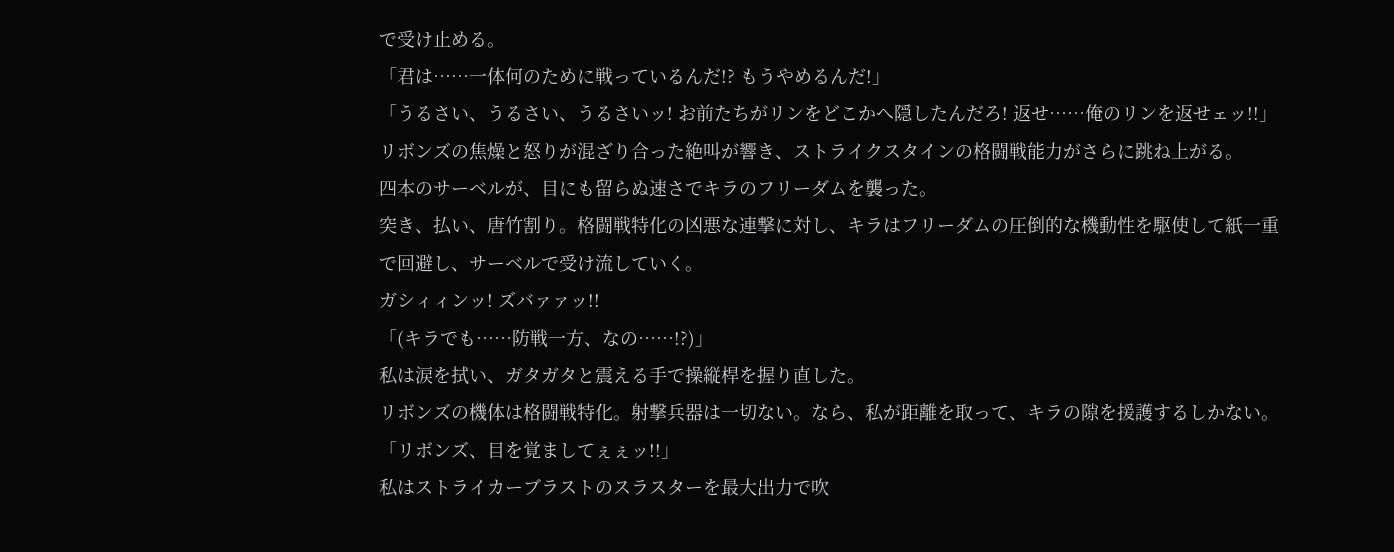で受け止める。
「君は……一体何のために戦っているんだ!? もうやめるんだ!」
「うるさい、うるさい、うるさいッ! お前たちがリンをどこかへ隠したんだろ! 返せ……俺のリンを返せェッ!!」
リボンズの焦燥と怒りが混ざり合った絶叫が響き、ストライクスタインの格闘戦能力がさらに跳ね上がる。
四本のサーベルが、目にも留らぬ速さでキラのフリーダムを襲った。
突き、払い、唐竹割り。格闘戦特化の凶悪な連撃に対し、キラはフリーダムの圧倒的な機動性を駆使して紙一重で回避し、サーベルで受け流していく。
ガシィィンッ! ズバァァッ!!
「(キラでも……防戦一方、なの……!?)」
私は涙を拭い、ガタガタと震える手で操縦桿を握り直した。
リボンズの機体は格闘戦特化。射撃兵器は一切ない。なら、私が距離を取って、キラの隙を援護するしかない。
「リボンズ、目を覚ましてぇぇッ!!」
私はストライカーブラストのスラスターを最大出力で吹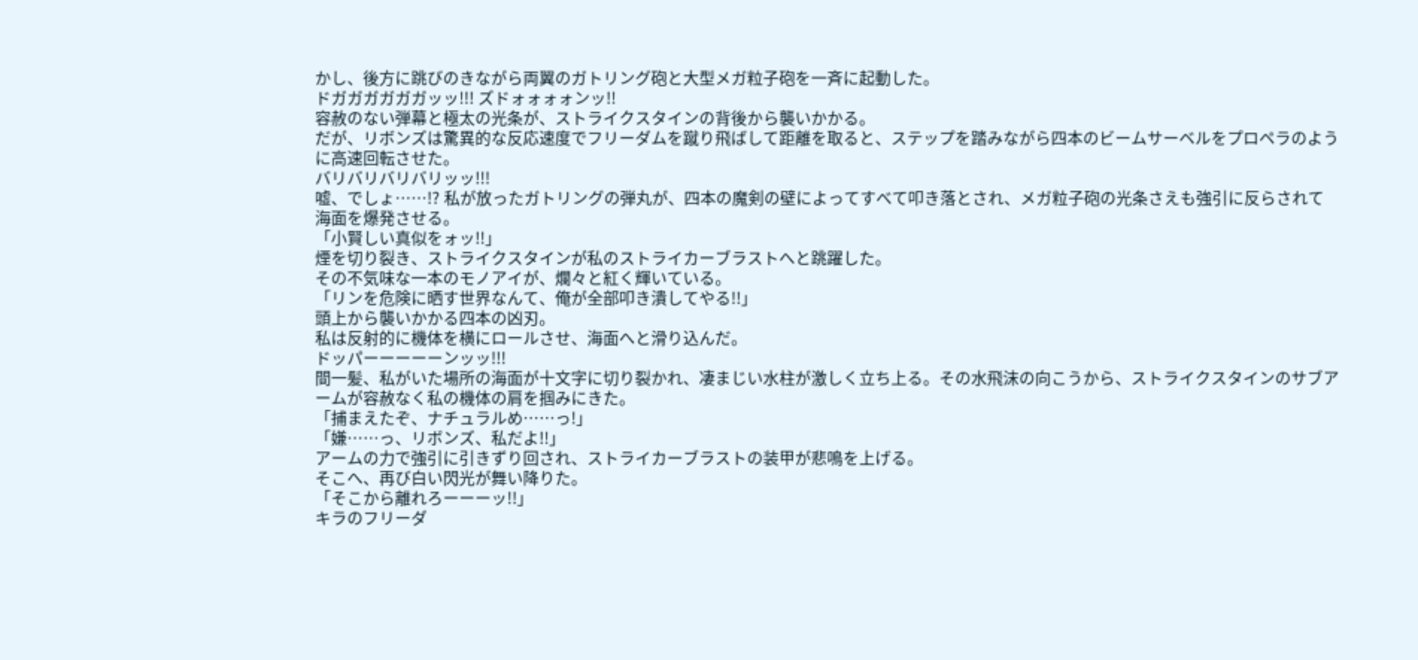かし、後方に跳びのきながら両翼のガトリング砲と大型メガ粒子砲を一斉に起動した。
ドガガガガガガッッ!!! ズドォォォォンッ!!
容赦のない弾幕と極太の光条が、ストライクスタインの背後から襲いかかる。
だが、リボンズは驚異的な反応速度でフリーダムを蹴り飛ばして距離を取ると、ステップを踏みながら四本のビームサーベルをプロペラのように高速回転させた。
バリバリバリバリッッ!!!
嘘、でしょ……!? 私が放ったガトリングの弾丸が、四本の魔剣の壁によってすべて叩き落とされ、メガ粒子砲の光条さえも強引に反らされて海面を爆発させる。
「小賢しい真似をォッ!!」
煙を切り裂き、ストライクスタインが私のストライカーブラストへと跳躍した。
その不気味な一本のモノアイが、爛々と紅く輝いている。
「リンを危険に晒す世界なんて、俺が全部叩き潰してやる!!」
頭上から襲いかかる四本の凶刃。
私は反射的に機体を横にロールさせ、海面へと滑り込んだ。
ドッパーーーーーンッッ!!!
間一髪、私がいた場所の海面が十文字に切り裂かれ、凄まじい水柱が激しく立ち上る。その水飛沫の向こうから、ストライクスタインのサブアームが容赦なく私の機体の肩を掴みにきた。
「捕まえたぞ、ナチュラルめ……っ!」
「嫌……っ、リボンズ、私だよ!!」
アームの力で強引に引きずり回され、ストライカーブラストの装甲が悲鳴を上げる。
そこへ、再び白い閃光が舞い降りた。
「そこから離れろーーーッ!!」
キラのフリーダ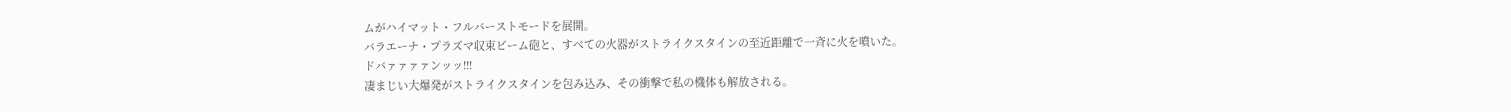ムがハイマット・フルバーストモードを展開。
バラエーナ・プラズマ収束ビーム砲と、すべての火器がストライクスタインの至近距離で一斉に火を噴いた。
ドバァァァァンッッ!!!
凄まじい大爆発がストライクスタインを包み込み、その衝撃で私の機体も解放される。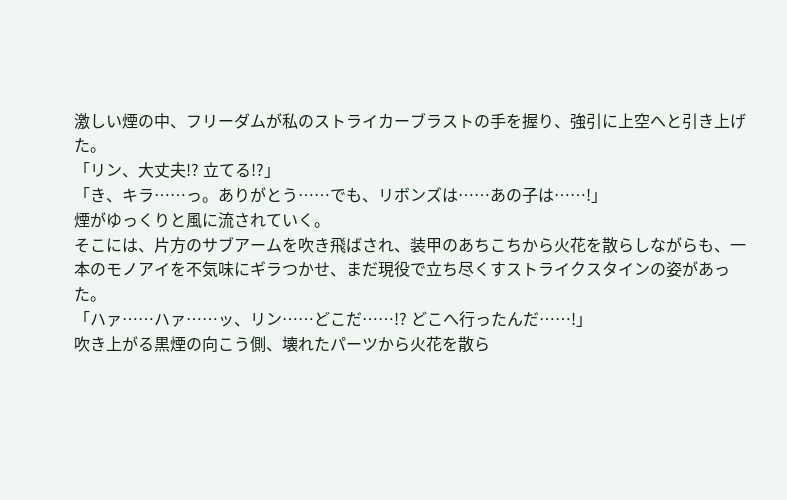激しい煙の中、フリーダムが私のストライカーブラストの手を握り、強引に上空へと引き上げた。
「リン、大丈夫!? 立てる!?」
「き、キラ……っ。ありがとう……でも、リボンズは……あの子は……!」
煙がゆっくりと風に流されていく。
そこには、片方のサブアームを吹き飛ばされ、装甲のあちこちから火花を散らしながらも、一本のモノアイを不気味にギラつかせ、まだ現役で立ち尽くすストライクスタインの姿があった。
「ハァ……ハァ……ッ、リン……どこだ……!? どこへ行ったんだ……!」
吹き上がる黒煙の向こう側、壊れたパーツから火花を散ら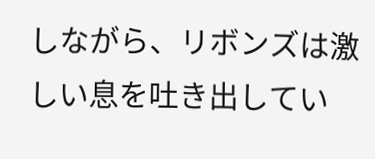しながら、リボンズは激しい息を吐き出してい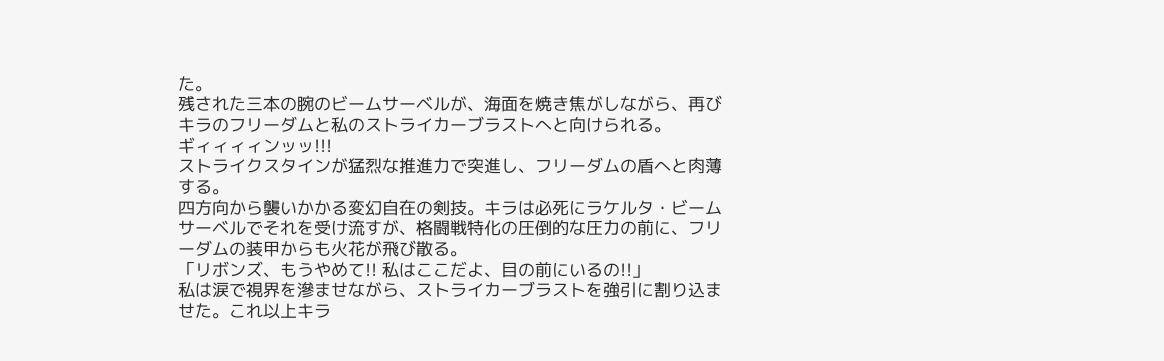た。
残された三本の腕のビームサーベルが、海面を焼き焦がしながら、再びキラのフリーダムと私のストライカーブラストへと向けられる。
ギィィィィンッッ!!!
ストライクスタインが猛烈な推進力で突進し、フリーダムの盾へと肉薄する。
四方向から襲いかかる変幻自在の剣技。キラは必死にラケルタ・ビームサーベルでそれを受け流すが、格闘戦特化の圧倒的な圧力の前に、フリーダムの装甲からも火花が飛び散る。
「リボンズ、もうやめて!! 私はここだよ、目の前にいるの!!」
私は涙で視界を滲ませながら、ストライカーブラストを強引に割り込ませた。これ以上キラ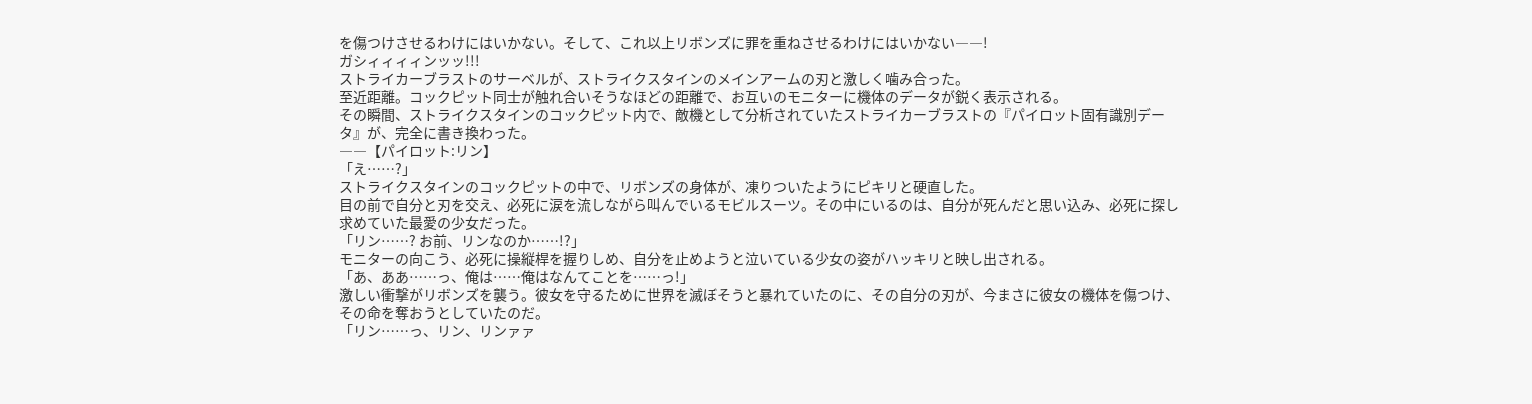を傷つけさせるわけにはいかない。そして、これ以上リボンズに罪を重ねさせるわけにはいかない――!
ガシィィィィンッッ!!!
ストライカーブラストのサーベルが、ストライクスタインのメインアームの刃と激しく噛み合った。
至近距離。コックピット同士が触れ合いそうなほどの距離で、お互いのモニターに機体のデータが鋭く表示される。
その瞬間、ストライクスタインのコックピット内で、敵機として分析されていたストライカーブラストの『パイロット固有識別データ』が、完全に書き換わった。
――【パイロット:リン】
「え……?」
ストライクスタインのコックピットの中で、リボンズの身体が、凍りついたようにピキリと硬直した。
目の前で自分と刃を交え、必死に涙を流しながら叫んでいるモビルスーツ。その中にいるのは、自分が死んだと思い込み、必死に探し求めていた最愛の少女だった。
「リン……? お前、リンなのか……!?」
モニターの向こう、必死に操縦桿を握りしめ、自分を止めようと泣いている少女の姿がハッキリと映し出される。
「あ、ああ……っ、俺は……俺はなんてことを……っ!」
激しい衝撃がリボンズを襲う。彼女を守るために世界を滅ぼそうと暴れていたのに、その自分の刃が、今まさに彼女の機体を傷つけ、その命を奪おうとしていたのだ。
「リン……っ、リン、リンァァ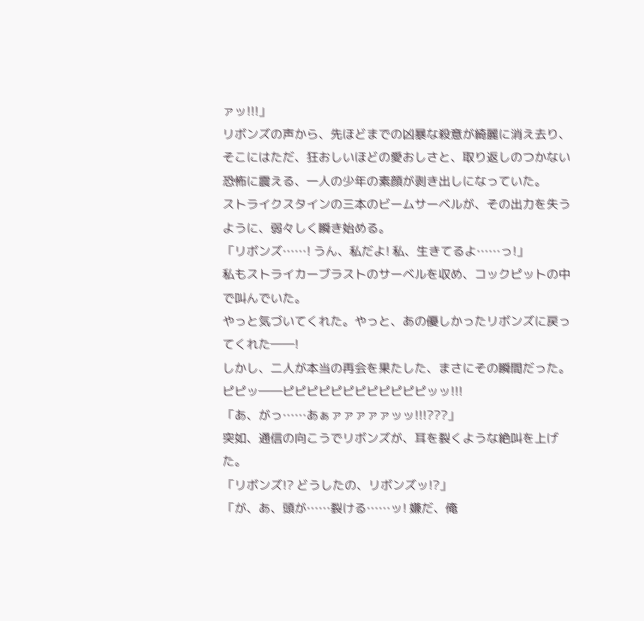ァッ!!!」
リボンズの声から、先ほどまでの凶暴な殺意が綺麗に消え去り、そこにはただ、狂おしいほどの愛おしさと、取り返しのつかない恐怖に震える、一人の少年の素顔が剥き出しになっていた。
ストライクスタインの三本のビームサーベルが、その出力を失うように、弱々しく瞬き始める。
「リボンズ……! うん、私だよ! 私、生きてるよ……っ!」
私もストライカーブラストのサーベルを収め、コックピットの中で叫んでいた。
やっと気づいてくれた。やっと、あの優しかったリボンズに戻ってくれた――!
しかし、二人が本当の再会を果たした、まさにその瞬間だった。
ピピッ――ピピピピピピピピピピピピッッ!!!
「あ、がっ……あぁァァァァァッッ!!!???」
突如、通信の向こうでリボンズが、耳を裂くような絶叫を上げた。
「リボンズ!? どうしたの、リボンズッ!?」
「が、あ、頭が……裂ける……ッ! 嫌だ、俺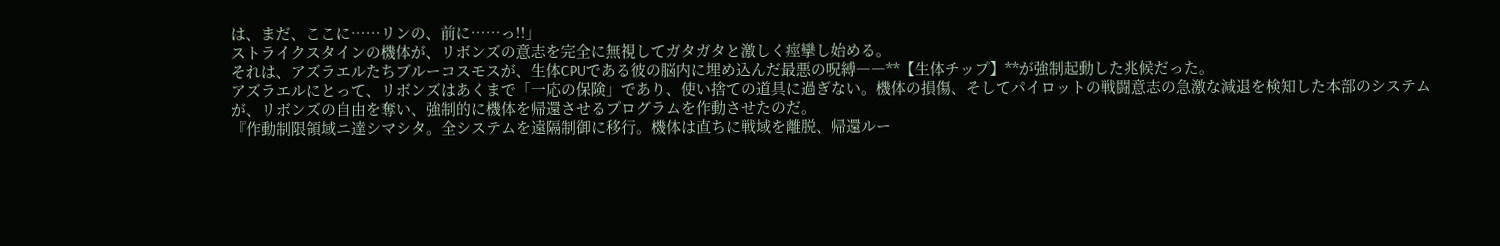は、まだ、ここに……リンの、前に……っ!!」
ストライクスタインの機体が、リボンズの意志を完全に無視してガタガタと激しく痙攣し始める。
それは、アズラエルたちブルーコスモスが、生体CPUである彼の脳内に埋め込んだ最悪の呪縛――**【生体チップ】**が強制起動した兆候だった。
アズラエルにとって、リボンズはあくまで「一応の保険」であり、使い捨ての道具に過ぎない。機体の損傷、そしてパイロットの戦闘意志の急激な減退を検知した本部のシステムが、リボンズの自由を奪い、強制的に機体を帰還させるプログラムを作動させたのだ。
『作動制限領域ニ達シマシタ。全システムを遠隔制御に移行。機体は直ちに戦域を離脱、帰還ルー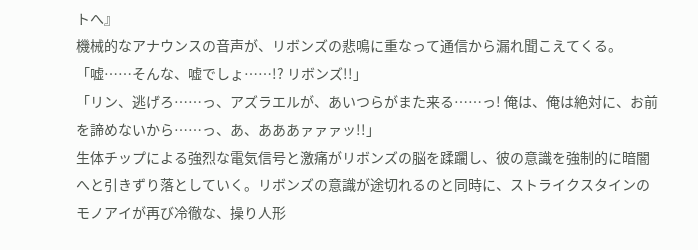トへ』
機械的なアナウンスの音声が、リボンズの悲鳴に重なって通信から漏れ聞こえてくる。
「嘘……そんな、嘘でしょ……!? リボンズ!!」
「リン、逃げろ……っ、アズラエルが、あいつらがまた来る……っ! 俺は、俺は絶対に、お前を諦めないから……っ、あ、あああァァァッ!!」
生体チップによる強烈な電気信号と激痛がリボンズの脳を蹂躙し、彼の意識を強制的に暗闇へと引きずり落としていく。リボンズの意識が途切れるのと同時に、ストライクスタインのモノアイが再び冷徹な、操り人形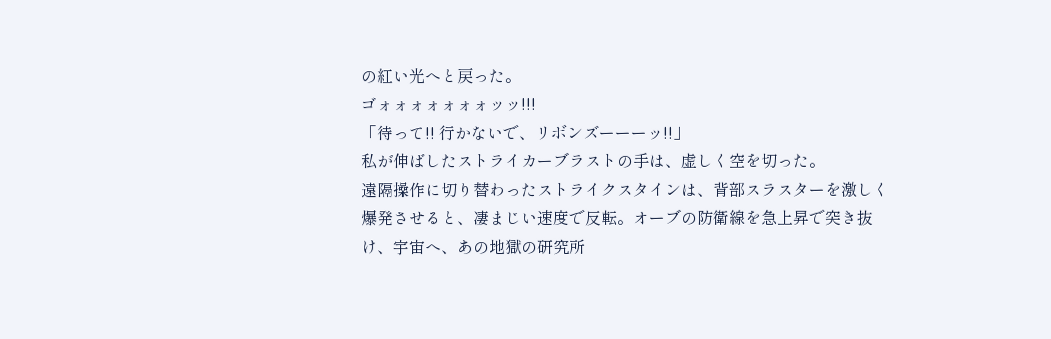の紅い光へと戻った。
ゴォォォォォォォッッ!!!
「待って!! 行かないで、リボンズーーーッ!!」
私が伸ばしたストライカーブラストの手は、虚しく空を切った。
遠隔操作に切り替わったストライクスタインは、背部スラスターを激しく爆発させると、凄まじい速度で反転。オーブの防衛線を急上昇で突き抜け、宇宙へ、あの地獄の研究所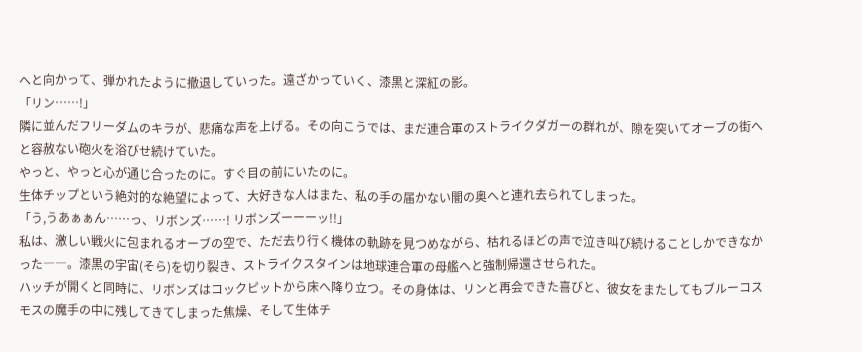へと向かって、弾かれたように撤退していった。遠ざかっていく、漆黒と深紅の影。
「リン……!」
隣に並んだフリーダムのキラが、悲痛な声を上げる。その向こうでは、まだ連合軍のストライクダガーの群れが、隙を突いてオーブの街へと容赦ない砲火を浴びせ続けていた。
やっと、やっと心が通じ合ったのに。すぐ目の前にいたのに。
生体チップという絶対的な絶望によって、大好きな人はまた、私の手の届かない闇の奥へと連れ去られてしまった。
「う,うあぁぁん……っ、リボンズ……! リボンズーーーッ!!」
私は、激しい戦火に包まれるオーブの空で、ただ去り行く機体の軌跡を見つめながら、枯れるほどの声で泣き叫び続けることしかできなかった――。漆黒の宇宙(そら)を切り裂き、ストライクスタインは地球連合軍の母艦へと強制帰還させられた。
ハッチが開くと同時に、リボンズはコックピットから床へ降り立つ。その身体は、リンと再会できた喜びと、彼女をまたしてもブルーコスモスの魔手の中に残してきてしまった焦燥、そして生体チ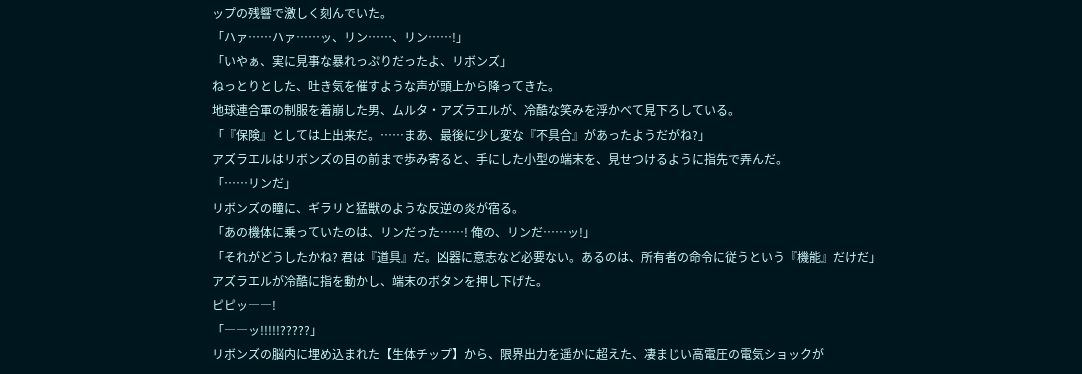ップの残響で激しく刻んでいた。
「ハァ……ハァ……ッ、リン……、リン……!」
「いやぁ、実に見事な暴れっぷりだったよ、リボンズ」
ねっとりとした、吐き気を催すような声が頭上から降ってきた。
地球連合軍の制服を着崩した男、ムルタ・アズラエルが、冷酷な笑みを浮かべて見下ろしている。
「『保険』としては上出来だ。……まあ、最後に少し変な『不具合』があったようだがね?」
アズラエルはリボンズの目の前まで歩み寄ると、手にした小型の端末を、見せつけるように指先で弄んだ。
「……リンだ」
リボンズの瞳に、ギラリと猛獣のような反逆の炎が宿る。
「あの機体に乗っていたのは、リンだった……! 俺の、リンだ……ッ!」
「それがどうしたかね? 君は『道具』だ。凶器に意志など必要ない。あるのは、所有者の命令に従うという『機能』だけだ」
アズラエルが冷酷に指を動かし、端末のボタンを押し下げた。
ピピッ――!
「――ッ!!!!!?????」
リボンズの脳内に埋め込まれた【生体チップ】から、限界出力を遥かに超えた、凄まじい高電圧の電気ショックが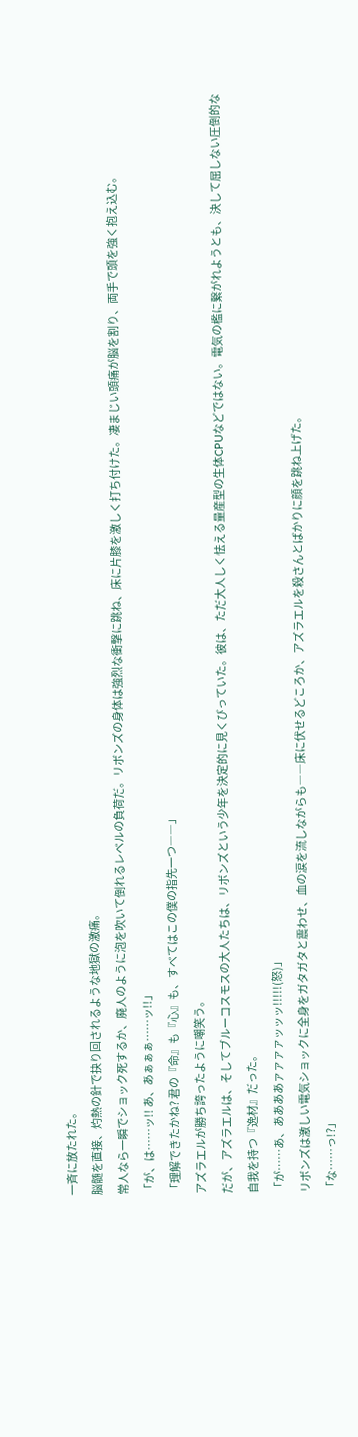一斉に放たれた。
脳髄を直接、灼熱の針で抉り回されるような地獄の激痛。
常人なら一瞬でショック死するか、廃人のように泡を吹いて倒れるレベルの負荷だ。リボンズの身体は強烈な衝撃に跳ね、床に片膝を激しく打ち付けた。凄まじい頭痛が脳を割り、両手で頭を強く抱え込む。
「が、は……ッ!! あ、あぁぁぁ……ッ!!」
「理解できたかね? 君の『命』も『心』も、すべてはこの僕の指先一つ――」
アズラエルが勝ち誇ったように嘲笑う。
だが、アズラエルは、そしてブルーコスモスの大人たちは、リボンズという少年を決定的に見くびっていた。彼は、ただ大人しく怯える量産型の生体CPUなどではない。電気の檻に繋がれようとも、決して屈しない圧倒的な自我を持つ『逸材』だった。
「が……あ、ああああァァァァッッッ!!!!!(怒)」
リボンズは激しい電気ショックに全身をガタガタと震わせ、血の涙を流しながらも――床に伏せるどころか、アズラエルを殺さんとばかりに顔を跳ね上げた。
「な……っ!?」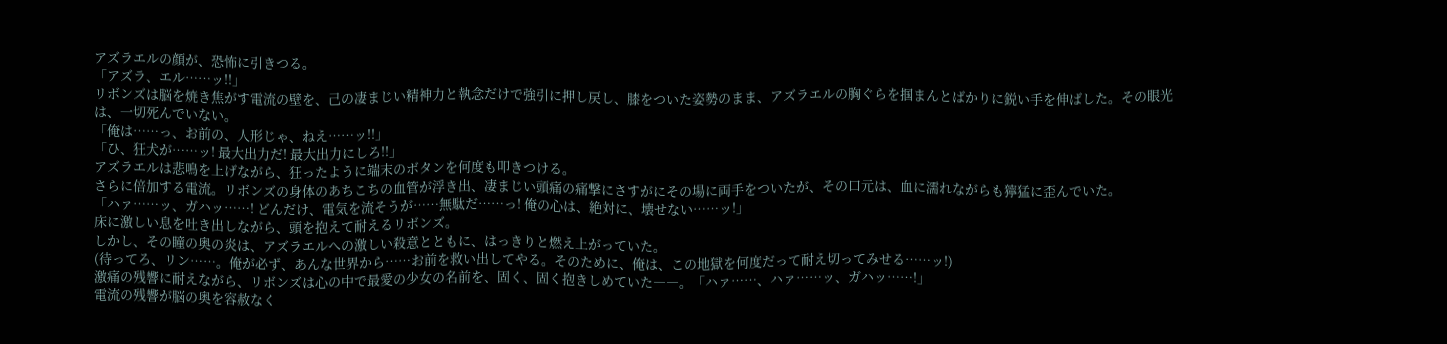アズラエルの顔が、恐怖に引きつる。
「アズラ、エル……ッ!!」
リボンズは脳を焼き焦がす電流の壁を、己の凄まじい精神力と執念だけで強引に押し戻し、膝をついた姿勢のまま、アズラエルの胸ぐらを掴まんとばかりに鋭い手を伸ばした。その眼光は、一切死んでいない。
「俺は……っ、お前の、人形じゃ、ねえ……ッ!!」
「ひ、狂犬が……ッ! 最大出力だ! 最大出力にしろ!!」
アズラエルは悲鳴を上げながら、狂ったように端末のボタンを何度も叩きつける。
さらに倍加する電流。リボンズの身体のあちこちの血管が浮き出、凄まじい頭痛の痛撃にさすがにその場に両手をついたが、その口元は、血に濡れながらも獰猛に歪んでいた。
「ハァ……ッ、ガハッ……! どんだけ、電気を流そうが……無駄だ……っ! 俺の心は、絶対に、壊せない……ッ!」
床に激しい息を吐き出しながら、頭を抱えて耐えるリボンズ。
しかし、その瞳の奥の炎は、アズラエルへの激しい殺意とともに、はっきりと燃え上がっていた。
(待ってろ、リン……。俺が必ず、あんな世界から……お前を救い出してやる。そのために、俺は、この地獄を何度だって耐え切ってみせる……ッ!)
激痛の残響に耐えながら、リボンズは心の中で最愛の少女の名前を、固く、固く抱きしめていた――。「ハァ……、ハァ……ッ、ガハッ……!」
電流の残響が脳の奥を容赦なく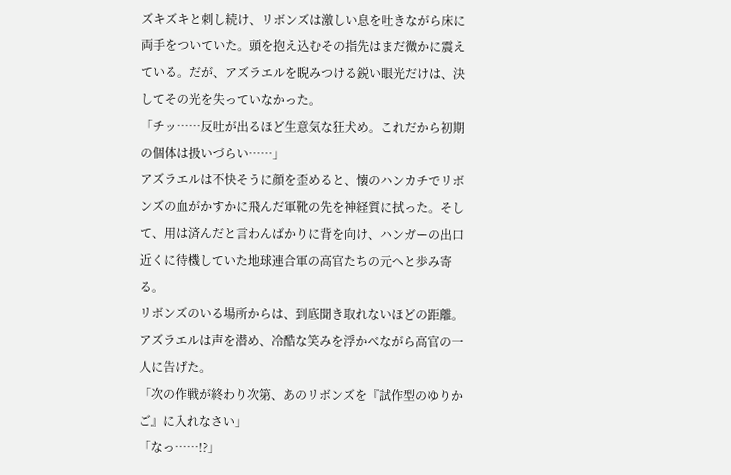ズキズキと刺し続け、リボンズは激しい息を吐きながら床に両手をついていた。頭を抱え込むその指先はまだ微かに震えている。だが、アズラエルを睨みつける鋭い眼光だけは、決してその光を失っていなかった。
「チッ……反吐が出るほど生意気な狂犬め。これだから初期の個体は扱いづらい……」
アズラエルは不快そうに顔を歪めると、懐のハンカチでリボンズの血がかすかに飛んだ軍靴の先を神経質に拭った。そして、用は済んだと言わんばかりに背を向け、ハンガーの出口近くに待機していた地球連合軍の高官たちの元へと歩み寄る。
リボンズのいる場所からは、到底聞き取れないほどの距離。
アズラエルは声を潜め、冷酷な笑みを浮かべながら高官の一人に告げた。
「次の作戦が終わり次第、あのリボンズを『試作型のゆりかご』に入れなさい」
「なっ……!?」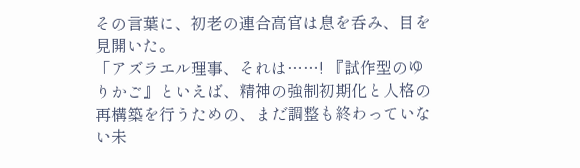その言葉に、初老の連合高官は息を呑み、目を見開いた。
「アズラエル理事、それは……! 『試作型のゆりかご』といえば、精神の強制初期化と人格の再構築を行うための、まだ調整も終わっていない未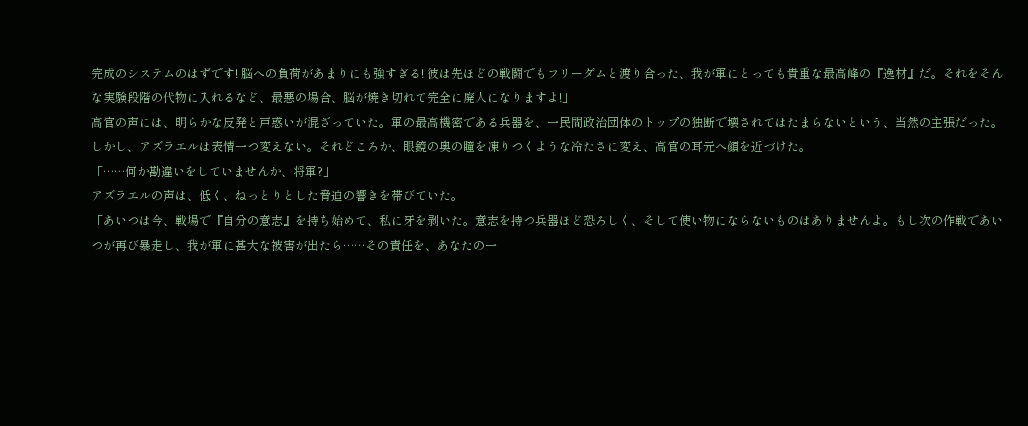完成のシステムのはずです! 脳への負荷があまりにも強すぎる! 彼は先ほどの戦闘でもフリーダムと渡り合った、我が軍にとっても貴重な最高峰の『逸材』だ。それをそんな実験段階の代物に入れるなど、最悪の場合、脳が焼き切れて完全に廃人になりますよ!」
高官の声には、明らかな反発と戸惑いが混ざっていた。軍の最高機密である兵器を、一民間政治団体のトップの独断で壊されてはたまらないという、当然の主張だった。
しかし、アズラエルは表情一つ変えない。それどころか、眼鏡の奥の瞳を凍りつくような冷たさに変え、高官の耳元へ顔を近づけた。
「……何か勘違いをしていませんか、将軍?」
アズラエルの声は、低く、ねっとりとした脅迫の響きを帯びていた。
「あいつは今、戦場で『自分の意志』を持ち始めて、私に牙を剥いた。意志を持つ兵器ほど恐ろしく、そして使い物にならないものはありませんよ。もし次の作戦であいつが再び暴走し、我が軍に甚大な被害が出たら……その責任を、あなたの一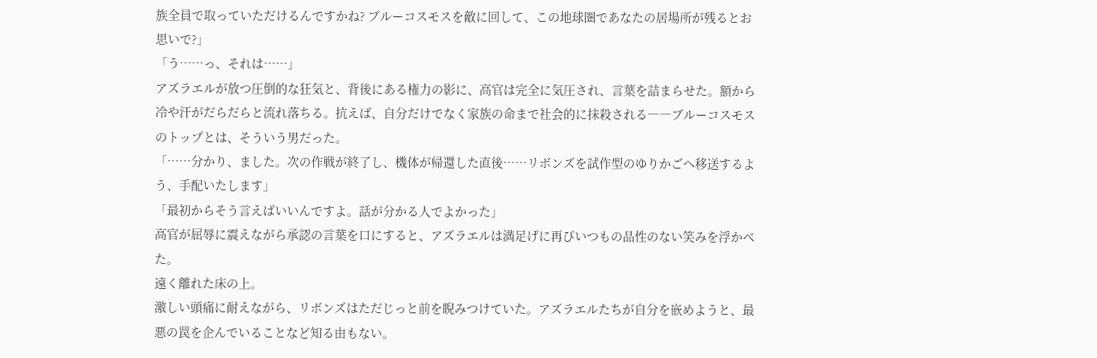族全員で取っていただけるんですかね? ブルーコスモスを敵に回して、この地球圏であなたの居場所が残るとお思いで?」
「う……っ、それは……」
アズラエルが放つ圧倒的な狂気と、背後にある権力の影に、高官は完全に気圧され、言葉を詰まらせた。額から冷や汗がだらだらと流れ落ちる。抗えば、自分だけでなく家族の命まで社会的に抹殺される――ブルーコスモスのトップとは、そういう男だった。
「……分かり、ました。次の作戦が終了し、機体が帰還した直後……リボンズを試作型のゆりかごへ移送するよう、手配いたします」
「最初からそう言えばいいんですよ。話が分かる人でよかった」
高官が屈辱に震えながら承認の言葉を口にすると、アズラエルは満足げに再びいつもの品性のない笑みを浮かべた。
遠く離れた床の上。
激しい頭痛に耐えながら、リボンズはただじっと前を睨みつけていた。アズラエルたちが自分を嵌めようと、最悪の罠を企んでいることなど知る由もない。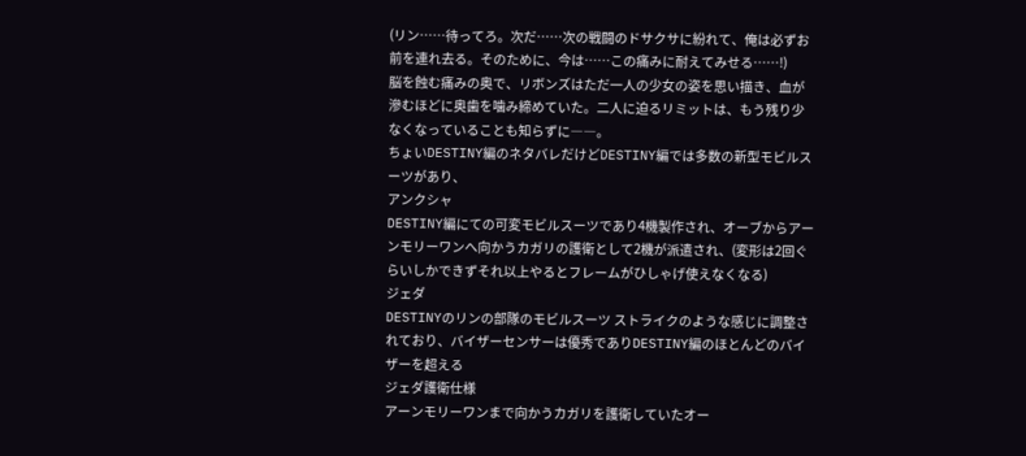(リン……待ってろ。次だ……次の戦闘のドサクサに紛れて、俺は必ずお前を連れ去る。そのために、今は……この痛みに耐えてみせる……!)
脳を蝕む痛みの奥で、リボンズはただ一人の少女の姿を思い描き、血が滲むほどに奥歯を噛み締めていた。二人に迫るリミットは、もう残り少なくなっていることも知らずに――。
ちょいDESTINY編のネタバレだけどDESTINY編では多数の新型モビルスーツがあり、
アンクシャ
DESTINY編にての可変モビルスーツであり4機製作され、オーブからアーンモリーワンへ向かうカガリの護衛として2機が派遣され、(変形は2回ぐらいしかできずそれ以上やるとフレームがひしゃげ使えなくなる)
ジェダ
DESTINYのリンの部隊のモビルスーツ ストライクのような感じに調整されており、バイザーセンサーは優秀でありDESTINY編のほとんどのバイザーを超える
ジェダ護衛仕様
アーンモリーワンまで向かうカガリを護衛していたオー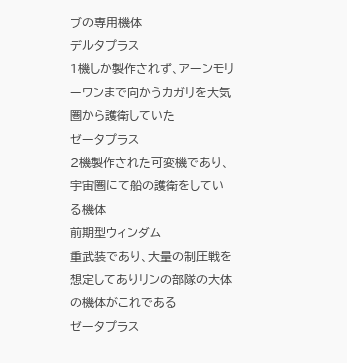ブの専用機体
デルタプラス
1機しか製作されず、アーンモリーワンまで向かうカガリを大気圏から護衛していた
ゼータプラス
2機製作された可変機であり、宇宙圏にて船の護衛をしている機体
前期型ウィンダム
重武装であり、大量の制圧戦を想定してありリンの部隊の大体の機体がこれである
ゼータプラス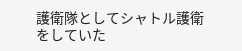護衛隊としてシャトル護衛をしていた